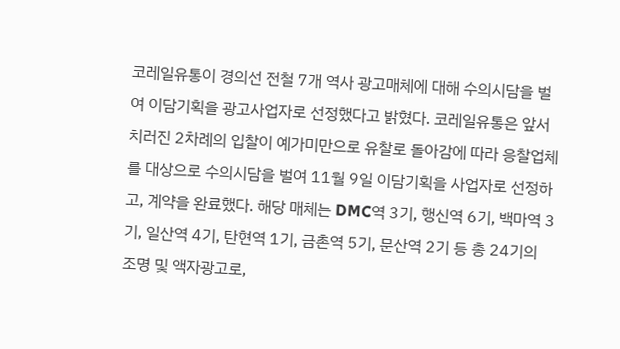코레일유통이 경의선 전철 7개 역사 광고매체에 대해 수의시담을 벌여 이담기획을 광고사업자로 선정했다고 밝혔다. 코레일유통은 앞서 치러진 2차례의 입찰이 예가미만으로 유찰로 돌아감에 따라 응찰업체를 대상으로 수의시담을 벌여 11월 9일 이담기획을 사업자로 선정하고, 계약을 완료했다. 해당 매체는 DMC역 3기, 행신역 6기, 백마역 3기, 일산역 4기, 탄현역 1기, 금촌역 5기, 문산역 2기 등 총 24기의 조명 및 액자광고로,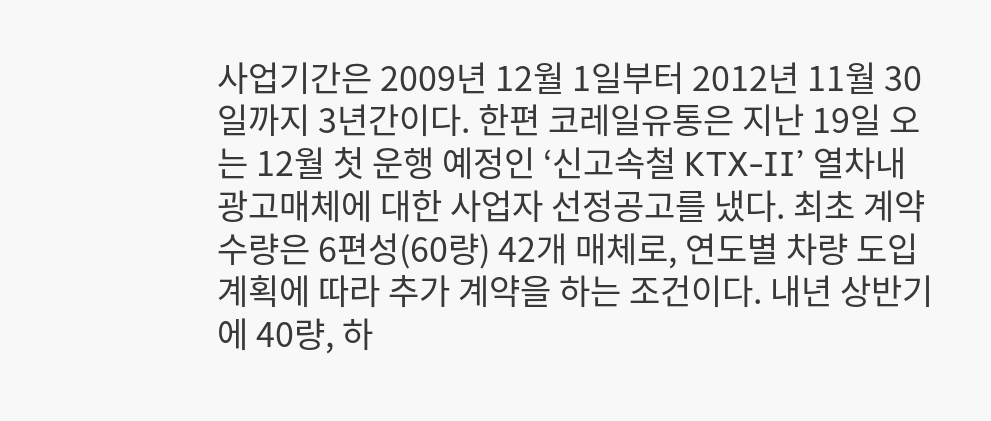사업기간은 2009년 12월 1일부터 2012년 11월 30일까지 3년간이다. 한편 코레일유통은 지난 19일 오는 12월 첫 운행 예정인 ‘신고속철 KTX-Ⅱ’ 열차내 광고매체에 대한 사업자 선정공고를 냈다. 최초 계약수량은 6편성(60량) 42개 매체로, 연도별 차량 도입 계획에 따라 추가 계약을 하는 조건이다. 내년 상반기에 40량, 하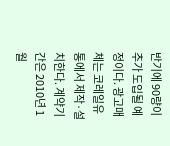반기에 90량이 추가 도입될 예정이다. 광고매체는 코레일유통에서 제작·설치한다. 계약기간은 2010년 1월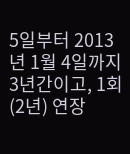5일부터 2013년 1월 4일까지 3년간이고, 1회(2년) 연장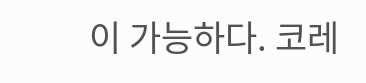이 가능하다. 코레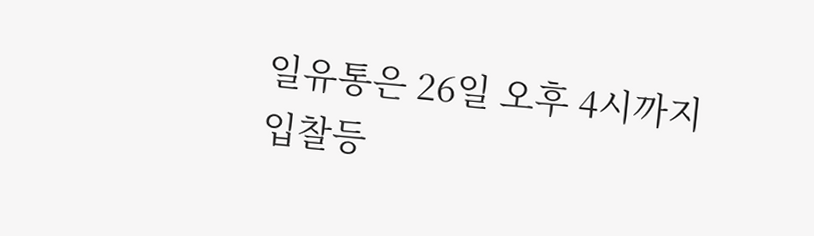일유통은 26일 오후 4시까지 입찰등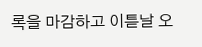록을 마감하고 이튿날 오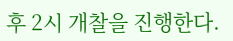후 2시 개찰을 진행한다.